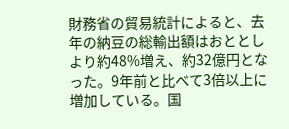財務省の貿易統計によると、去年の納豆の総輸出額はおととしより約48%増え、約32億円となった。9年前と比べて3倍以上に増加している。国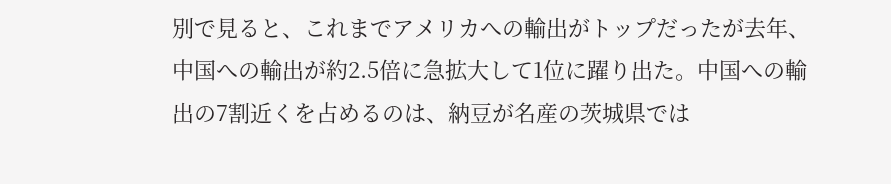別で見ると、これまでアメリカへの輸出がトップだったが去年、中国への輸出が約2.5倍に急拡大して1位に躍り出た。中国への輸出の7割近くを占めるのは、納豆が名産の茨城県では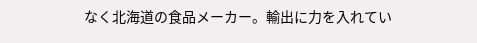なく北海道の食品メーカー。輸出に力を入れてい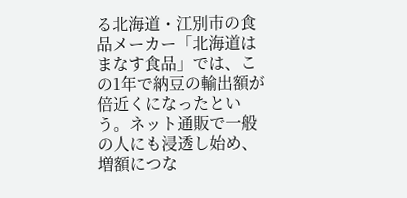る北海道・江別市の食品メーカー「北海道はまなす食品」では、この1年で納豆の輸出額が倍近くになったという。ネット通販で一般の人にも浸透し始め、増額につな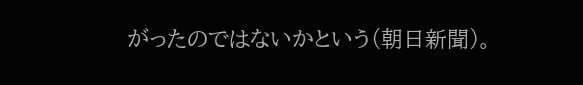がったのではないかという(朝日新聞)。